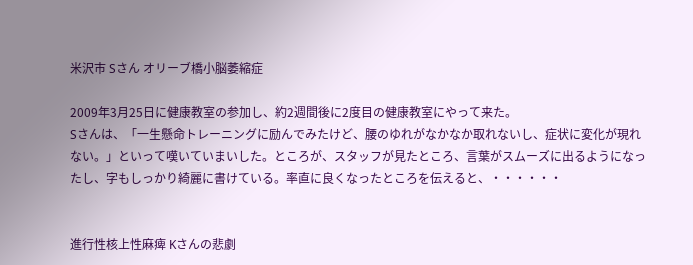米沢市 Sさん オリーブ橋小脳萎縮症

2009年3月25日に健康教室の参加し、約2週間後に2度目の健康教室にやって来た。
Sさんは、「一生懸命トレーニングに励んでみたけど、腰のゆれがなかなか取れないし、症状に変化が現れない。」といって嘆いていまいした。ところが、スタッフが見たところ、言葉がスムーズに出るようになったし、字もしっかり綺麗に書けている。率直に良くなったところを伝えると、・・・・・・


進行性核上性麻痺 Kさんの悲劇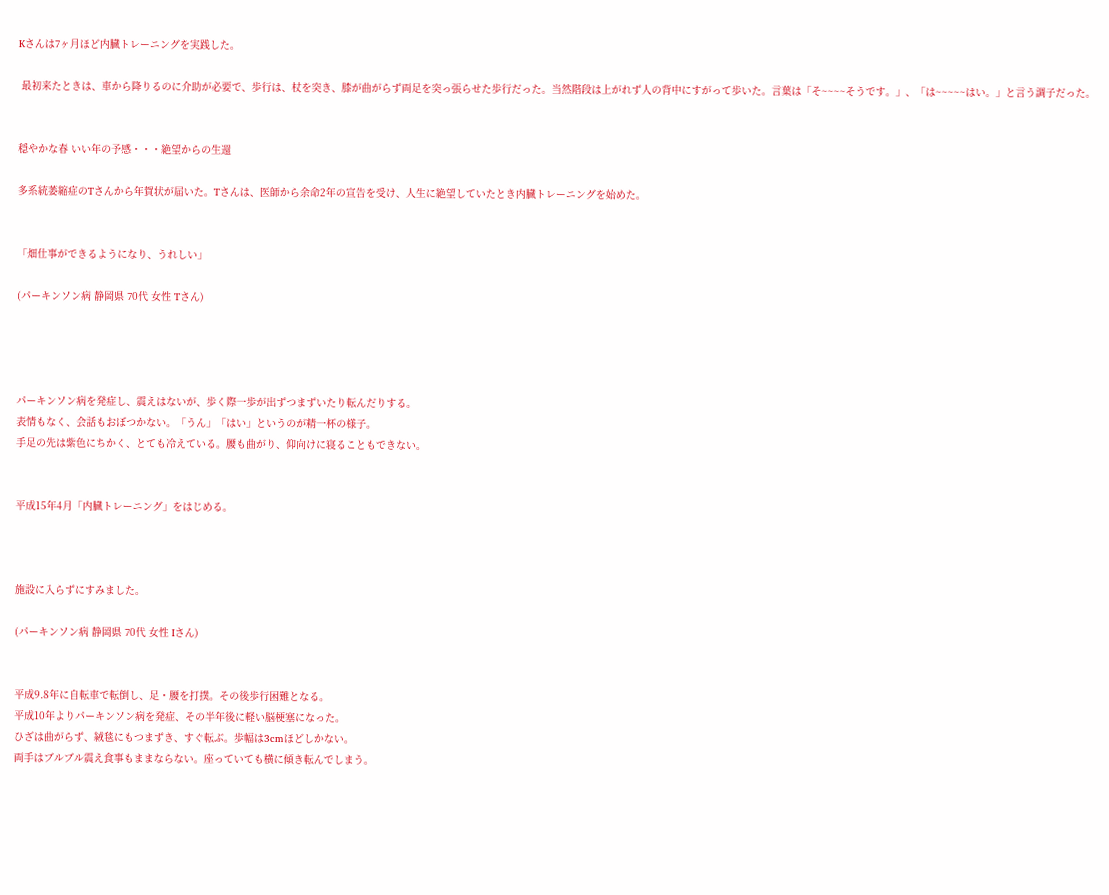Kさんは7ヶ月ほど内臓トレーニングを実践した。

 最初来たときは、車から降りるのに介助が必要で、歩行は、杖を突き、膝が曲がらず両足を突っ張らせた歩行だった。当然階段は上がれず人の背中にすがって歩いた。言葉は「そ~~~~そうです。」、「は~~~~~はい。」と言う調子だった。


穏やかな春 いい年の予感・・・絶望からの生還

多系統萎縮症のTさんから年賀状が届いた。Tさんは、医師から余命2年の宣告を受け、人生に絶望していたとき内臓トレーニングを始めた。


「畑仕事ができるようになり、うれしい」

(パーキンソン病 静岡県 70代 女性 Tさん)




パーキンソン病を発症し、震えはないが、歩く際一歩が出ずつまずいたり転んだりする。
表情もなく、会話もおぼつかない。「うん」「はい」というのが精一杯の様子。
手足の先は紫色にちかく、とても冷えている。腰も曲がり、仰向けに寝ることもできない。


平成15年4月「内臓トレーニング」をはじめる。



施設に入らずにすみました。

(パーキンソン病 静岡県 70代 女性 Iさん)


平成9.8年に自転車で転倒し、足・腰を打撲。その後歩行困難となる。
平成10年よりパーキンソン病を発症、その半年後に軽い脳梗塞になった。
ひざは曲がらず、絨毯にもつまずき、すぐ転ぶ。歩幅は3cmほどしかない。
両手はブルブル震え食事もままならない。座っていても横に傾き転んでしまう。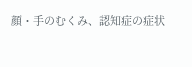顔・手のむくみ、認知症の症状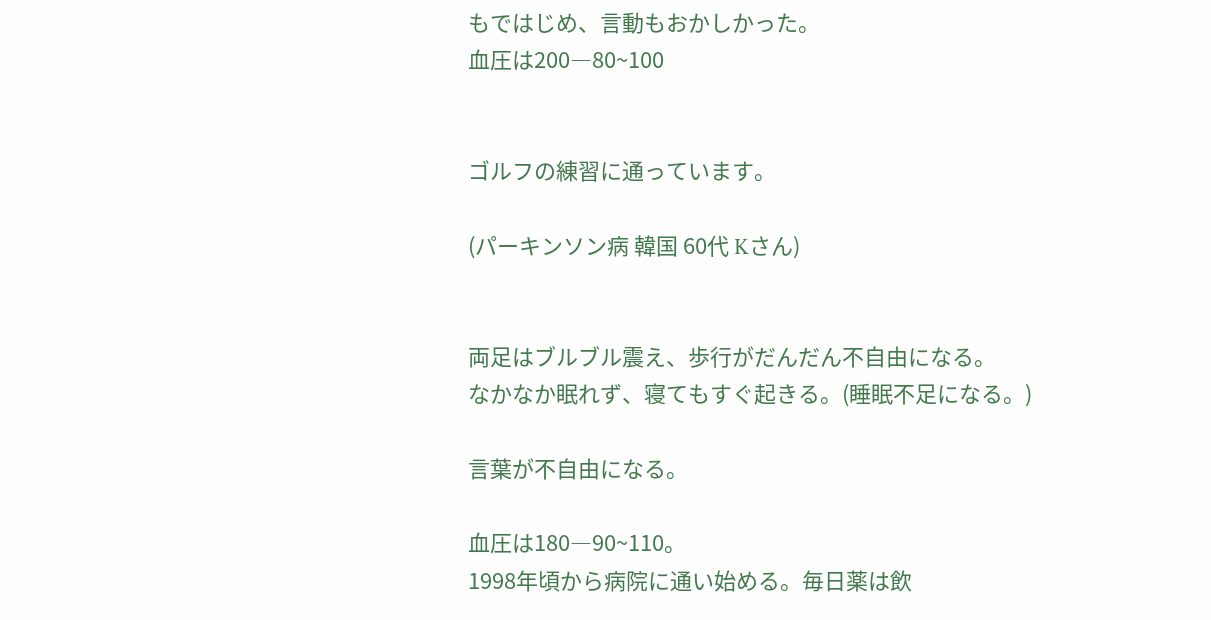もではじめ、言動もおかしかった。
血圧は200―80~100


ゴルフの練習に通っています。

(パーキンソン病 韓国 60代 Kさん)


両足はブルブル震え、歩行がだんだん不自由になる。
なかなか眠れず、寝てもすぐ起きる。(睡眠不足になる。)

言葉が不自由になる。

血圧は180―90~110。
1998年頃から病院に通い始める。毎日薬は飲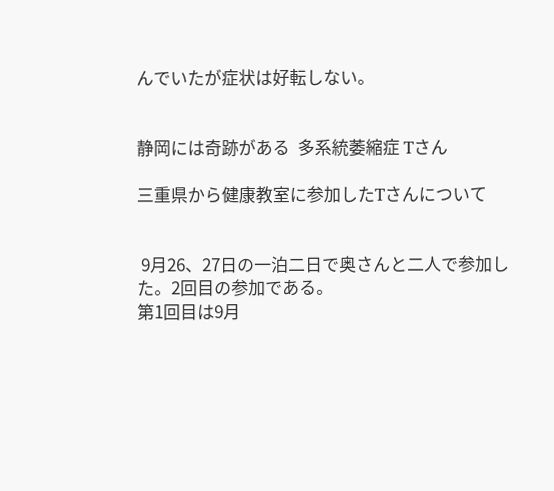んでいたが症状は好転しない。


静岡には奇跡がある  多系統萎縮症 Tさん

三重県から健康教室に参加したTさんについて


 9月26、27日の一泊二日で奥さんと二人で参加した。2回目の参加である。
第1回目は9月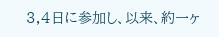3,4日に参加し、以来、約一ヶ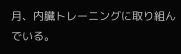月、内臓トレーニングに取り組んでいる。